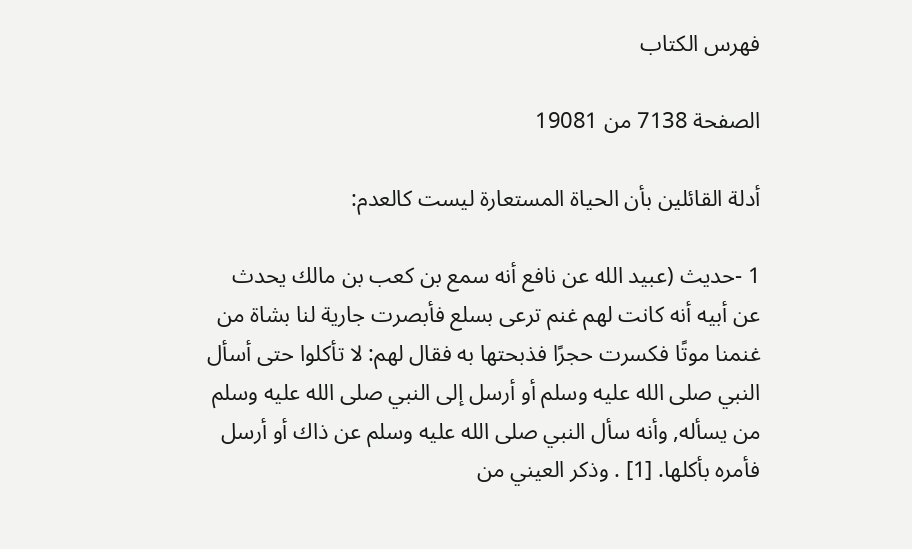فهرس الكتاب

الصفحة 7138 من 19081

أدلة القائلين بأن الحياة المستعارة ليست كالعدم:

1 -حديث (عبيد الله عن نافع أنه سمع بن كعب بن مالك يحدث عن أبيه أنه كانت لهم غنم ترعى بسلع فأبصرت جارية لنا بشاة من غنمنا موتًا فكسرت حجرًا فذبحتها به فقال لهم: لا تأكلوا حتى أسأل النبي صلى الله عليه وسلم أو أرسل إلى النبي صلى الله عليه وسلم من يسأله, وأنه سأل النبي صلى الله عليه وسلم عن ذاك أو أرسل فأمره بأكلها. [1] . وذكر العيني من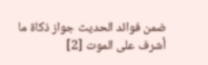ضمن فوائد الحديث جواز ذكاة ما أشرف على الموت [2]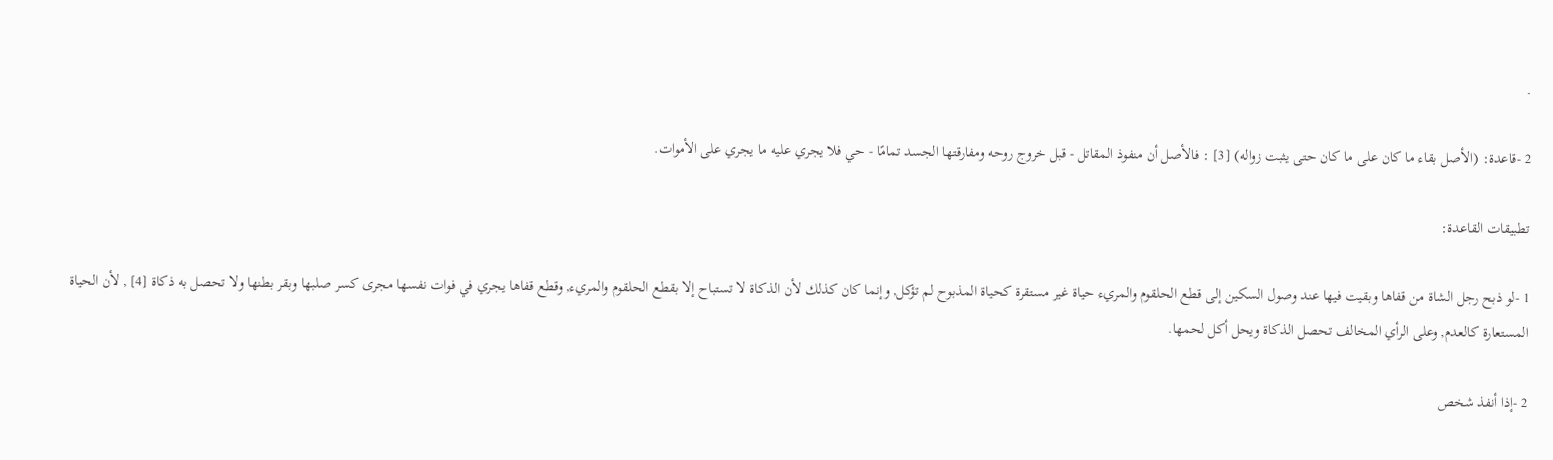.

2 -قاعدة: (الأصل بقاء ما كان على ما كان حتى يثبت زواله) [3] : فالأصل أن منفوذ المقاتل - قبل خروج روحه ومفارقتها الجسد تمامًا - حي فلا يجري عليه ما يجري على الأموات.

تطبيقات القاعدة:

1 -لو ذبح رجل الشاة من قفاها وبقيت فيها عند وصول السكين إلى قطع الحلقوم والمريء حياة غير مستقرة كحياة المذبوح لم تؤكل, وإنما كان كذلك لأن الذكاة لا تستباح إلا بقطع الحلقوم والمريء, وقطع قفاها يجري في فوات نفسها مجرى كسر صلبها وبقر بطنها ولا تحصل به ذكاة [4] , لأن الحياة المستعارة كالعدم, وعلى الرأي المخالف تحصل الذكاة ويحل أكل لحمها.

2 -إذا أنفذ شخص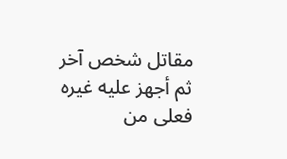مقاتل شخص آخر ثم أجهز عليه غيره فعلى من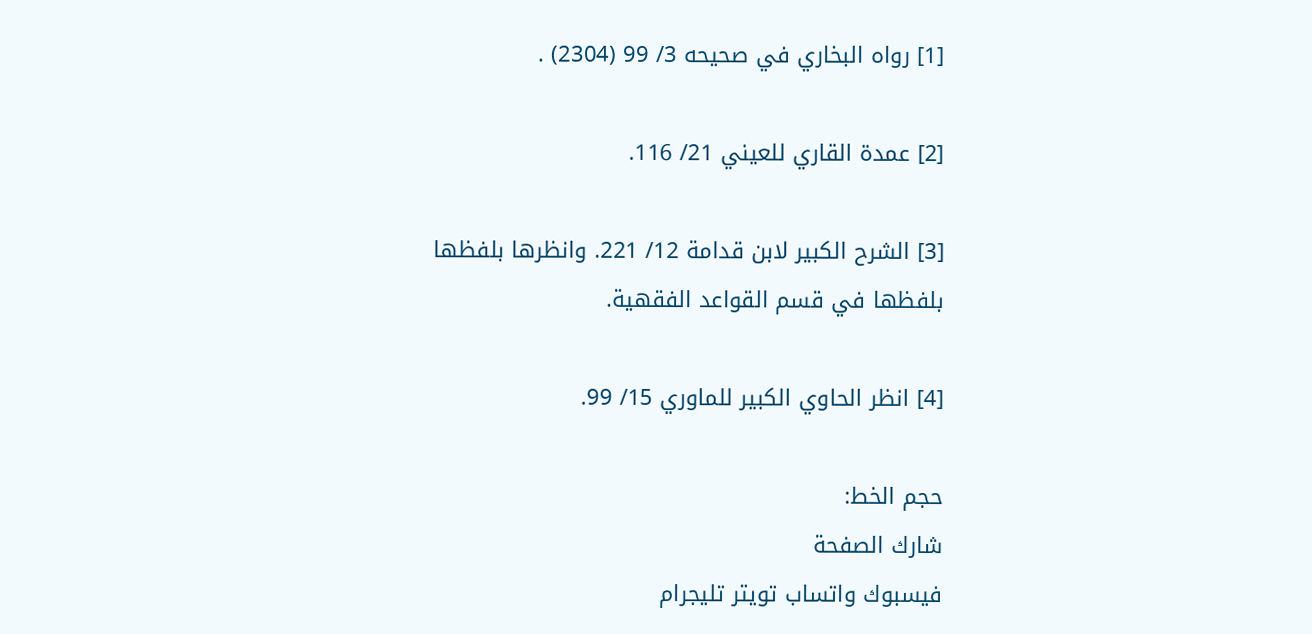[1] رواه البخاري في صحيحه 3/ 99 (2304) .

[2] عمدة القاري للعيني 21/ 116.

[3] الشرح الكبير لابن قدامة 12/ 221. وانظرها بلفظها بلفظها في قسم القواعد الفقهية.

[4] انظر الحاوي الكبير للماوري 15/ 99.

حجم الخط:
شارك الصفحة
فيسبوك واتساب تويتر تليجرام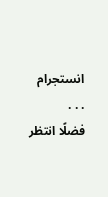انستجرام
. . .
فضلًا انتظر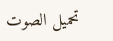تحميل الصوت